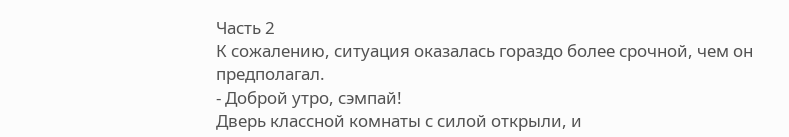Часть 2
К сожалению, ситуация оказалась гораздо более срочной, чем он предполагал.
- Доброй утро, сэмпай!
Дверь классной комнаты с силой открыли, и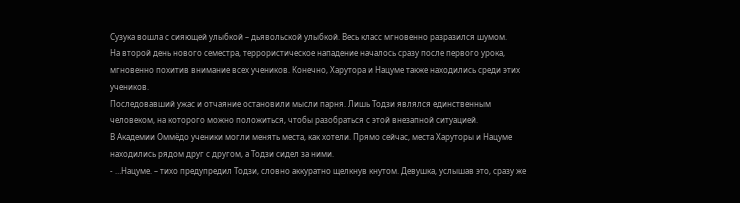Сузука вошла с сияющей улыбкой – дьявольской улыбкой. Весь класс мгновенно разразился шумом.
На второй день нового семестра, террористическое нападение началось сразу после первого урока, мгновенно похитив внимание всех учеников. Конечно, Харутора и Нацуме также находились среди этих учеников.
Последовавший ужас и отчаяние остановили мысли парня. Лишь Тодзи являлся единственным человеком, на которого можно положиться, чтобы разобраться с этой внезапной ситуацией.
В Академии Оммёдо ученики могли менять места, как хотели. Прямо сейчас, места Харуторы и Нацуме находились рядом друг с другом, а Тодзи сидел за ними.
- …Нацуме. – тихо предупредил Тодзи, словно аккуратно щелкнув кнутом. Девушка, услышав это, сразу же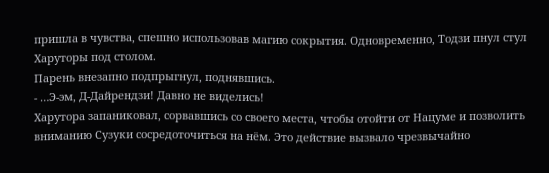пришла в чувства, спешно использовав магию сокрытия. Одновременно, Тодзи пнул стул Харуторы под столом.
Парень внезапно подпрыгнул, поднявшись.
- …Э-эм, Д-Дайрендзи! Давно не виделись!
Харутора запаниковал, сорвавшись со своего места, чтобы отойти от Нацуме и позволить вниманию Сузуки сосредоточиться на нём. Это действие вызвало чрезвычайно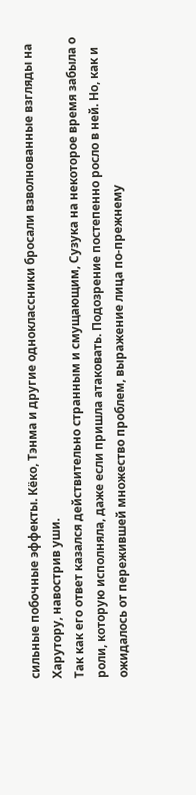сильные побочные эффекты. Кёко, Тэнма и другие одноклассники бросали взволнованные взгляды на Харутору, навострив уши.
Так как его ответ казался действительно странным и смущающим, Сузука на некоторое время забыла о роли, которую исполняла, даже если пришла атаковать. Подозрение постепенно росло в ней. Но, как и ожидалось от пережившей множество проблем, выражение лица по-прежнему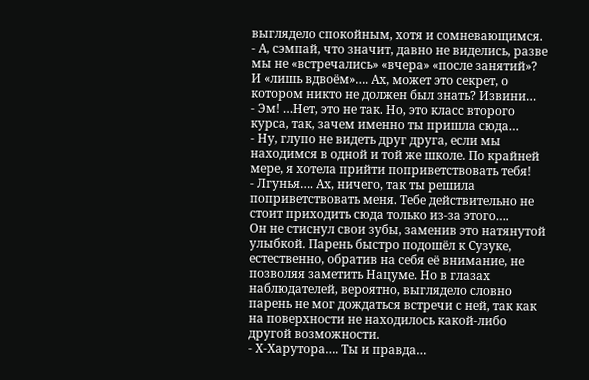выглядело спокойным, хотя и сомневающимся.
- А, сэмпай, что значит, давно не виделись, разве мы не «встречались» «вчера» «после занятий»? И «лишь вдвоём»…. Ах, может это секрет, о котором никто не должен был знать? Извини…
- Эм! …Нет, это не так. Но, это класс второго курса, так, зачем именно ты пришла сюда…
- Ну, глупо не видеть друг друга, если мы находимся в одной и той же школе. По крайней мере, я хотела прийти поприветствовать тебя!
- Лгунья…. Ах, ничего, так ты решила поприветствовать меня. Тебе действительно не стоит приходить сюда только из-за этого….
Он не стиснул свои зубы, заменив это натянутой улыбкой. Парень быстро подошёл к Сузуке, естественно, обратив на себя её внимание, не позволяя заметить Нацуме. Но в глазах наблюдателей, вероятно, выглядело словно парень не мог дождаться встречи с ней, так как на поверхности не находилось какой-либо другой возможности.
- Х-Харутора…. Ты и правда…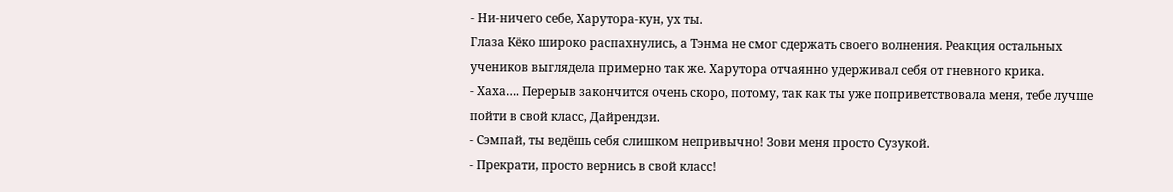- Ни-ничего себе, Харутора-кун, ух ты.
Глаза Кёко широко распахнулись, а Тэнма не смог сдержать своего волнения. Реакция остальных учеников выглядела примерно так же. Харутора отчаянно удерживал себя от гневного крика.
- Хаха…. Перерыв закончится очень скоро, потому, так как ты уже поприветствовала меня, тебе лучше пойти в свой класс, Дайрендзи.
- Сэмпай, ты ведёшь себя слишком непривычно! Зови меня просто Сузукой.
- Прекрати, просто вернись в свой класс!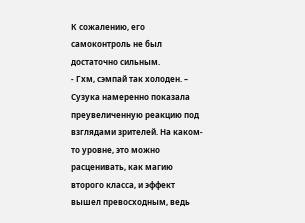К сожалению, его самоконтроль не был достаточно сильным.
- Гхм, сэмпай так холоден. – Сузука намеренно показала преувеличенную реакцию под взглядами зрителей. На каком-то уровне, это можно расценивать, как магию второго класса, и эффект вышел превосходным, ведь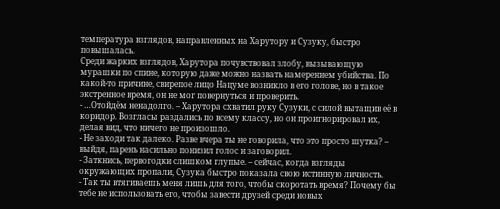температура взглядов, направленных на Харутору и Сузуку, быстро повышалась.
Среди жарких взглядов, Харутора почувствовал злобу, вызывающую мурашки по спине, которую даже можно назвать намерением убийства. По какой-то причине, свирепое лицо Нацуме возникло в его голове, но в такое экстренное время, он не мог повернуться и проверить.
- …Отойдём ненадолго. – Харутора схватил руку Сузуки, с силой вытащив её в коридор. Возгласы раздались по всему классу, но он проигнорировал их, делая вид, что ничего не произошло.
- Не заходи так далеко. Разве вчера ты не говорила, что это просто шутка? – выйдя, парень насильно понизил голос и заговорил.
- Заткнись, первогодки слишком глупые. – сейчас, когда взгляды окружающих пропали, Сузука быстро показала свою истинную личность.
- Так ты втягиваешь меня лишь для того, чтобы скоротать время? Почему бы тебе не использовать его, чтобы завести друзей среди новых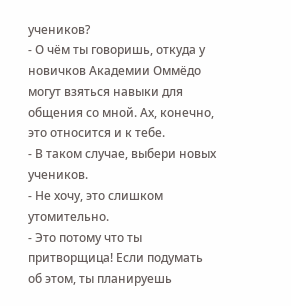учеников?
- О чём ты говоришь, откуда у новичков Академии Оммёдо могут взяться навыки для общения со мной. Ах, конечно, это относится и к тебе.
- В таком случае, выбери новых учеников.
- Не хочу, это слишком утомительно.
- Это потому что ты притворщица! Если подумать об этом, ты планируешь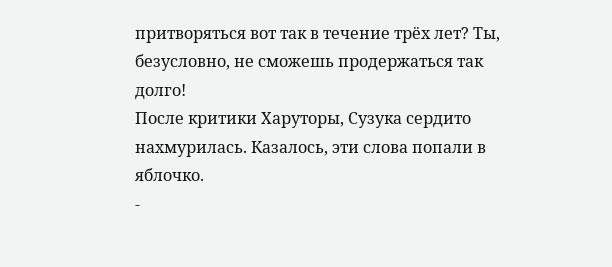притворяться вот так в течение трёх лет? Ты, безусловно, не сможешь продержаться так долго!
После критики Харуторы, Сузука сердито нахмурилась. Казалось, эти слова попали в яблочко.
-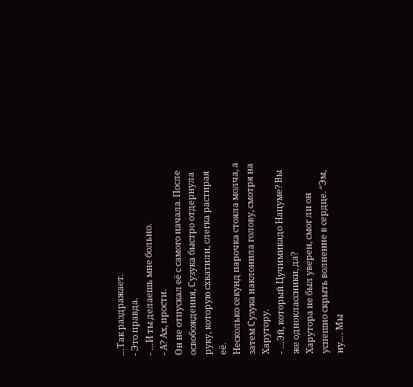…Так раздражает.
- Это правда.
- …И ты делаешь мне больно.
- А? Ах, прости.
Он не отпускал её с самого начала. После освобождения, Сузука быстро отдернула руку, которую схватили, слегка растирая её.
Несколько секунд парочка стояла молча, а затем Сузука наклонила голову, смотря на Харутору.
- …Эй, который Цучимикадо Нацуме? Вы же одноклассники, да?
Харутора не был уверен, смог ли он успешно скрыть волнение в сердце. “Эм, ну.… Мы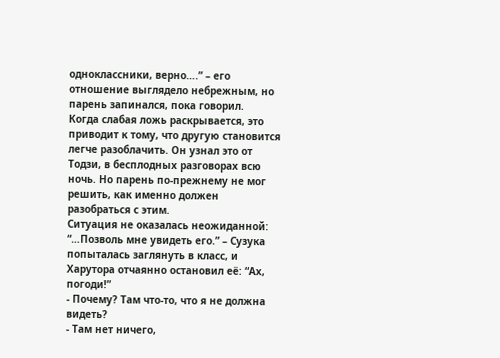одноклассники, верно….” – его отношение выглядело небрежным, но парень запинался, пока говорил.
Когда слабая ложь раскрывается, это приводит к тому, что другую становится легче разоблачить. Он узнал это от Тодзи, в бесплодных разговорах всю ночь. Но парень по-прежнему не мог решить, как именно должен разобраться с этим.
Ситуация не оказалась неожиданной: “…Позволь мне увидеть его.” – Сузука попыталась заглянуть в класс, и Харутора отчаянно остановил её: “Ах, погоди!”
- Почему? Там что-то, что я не должна видеть?
- Там нет ничего,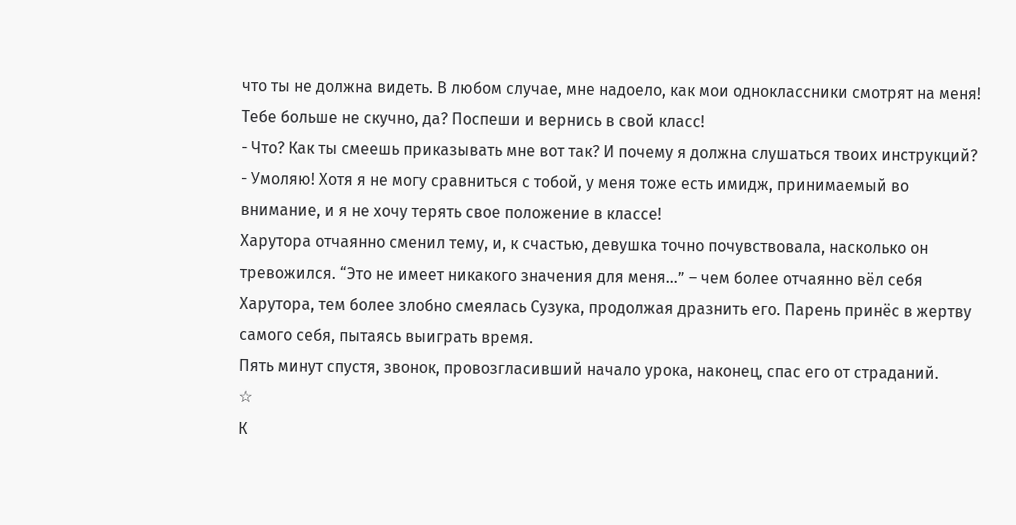что ты не должна видеть. В любом случае, мне надоело, как мои одноклассники смотрят на меня! Тебе больше не скучно, да? Поспеши и вернись в свой класс!
- Что? Как ты смеешь приказывать мне вот так? И почему я должна слушаться твоих инструкций?
- Умоляю! Хотя я не могу сравниться с тобой, у меня тоже есть имидж, принимаемый во внимание, и я не хочу терять свое положение в классе!
Харутора отчаянно сменил тему, и, к счастью, девушка точно почувствовала, насколько он тревожился. “Это не имеет никакого значения для меня…” – чем более отчаянно вёл себя Харутора, тем более злобно смеялась Сузука, продолжая дразнить его. Парень принёс в жертву самого себя, пытаясь выиграть время.
Пять минут спустя, звонок, провозгласивший начало урока, наконец, спас его от страданий.
☆
К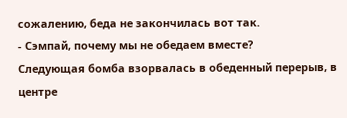сожалению, беда не закончилась вот так.
- Сэмпай, почему мы не обедаем вместе?
Следующая бомба взорвалась в обеденный перерыв, в центре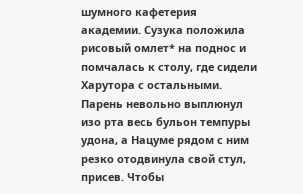шумного кафетерия академии. Сузука положила рисовый омлет* на поднос и помчалась к столу, где сидели Харутора с остальными.
Парень невольно выплюнул изо рта весь бульон темпуры удона, а Нацуме рядом с ним резко отодвинула свой стул, присев. Чтобы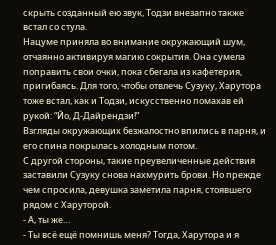скрыть созданный ею звук, Тодзи внезапно также встал со стула.
Нацуме приняла во внимание окружающий шум, отчаянно активируя магию сокрытия. Она сумела поправить свои очки, пока сбегала из кафетерия, пригибаясь. Для того, чтобы отвлечь Сузуку, Харутора тоже встал, как и Тодзи, искусственно помахав ей рукой: “Йо, Д-Дайрендзи!”
Взгляды окружающих безжалостно впились в парня, и его спина покрылась холодным потом.
С другой стороны, такие преувеличенные действия заставили Сузуку снова нахмурить брови. Но прежде чем спросила, девушка заметила парня, стоявшего рядом с Харуторой.
- А, ты же…
- Ты всё ещё помнишь меня? Тогда, Харутора и я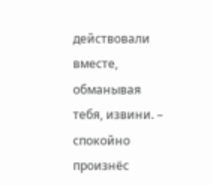действовали вместе, обманывая тебя, извини. – спокойно произнёс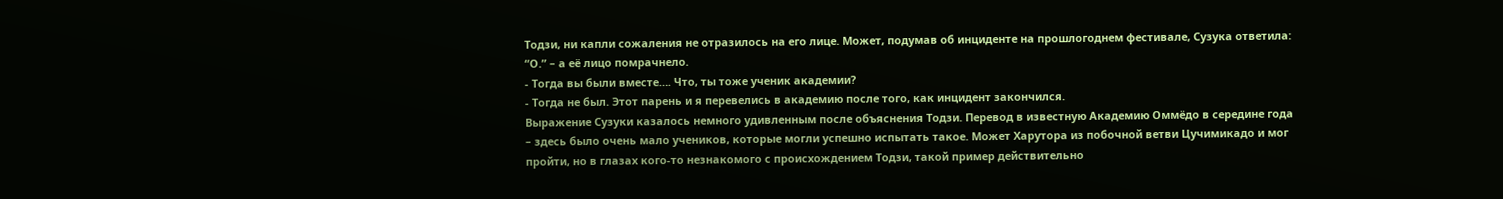Тодзи, ни капли сожаления не отразилось на его лице. Может, подумав об инциденте на прошлогоднем фестивале, Сузука ответила: “О.” – а её лицо помрачнело.
- Тогда вы были вместе…. Что, ты тоже ученик академии?
- Тогда не был. Этот парень и я перевелись в академию после того, как инцидент закончился.
Выражение Сузуки казалось немного удивленным после объяснения Тодзи. Перевод в известную Академию Оммёдо в середине года – здесь было очень мало учеников, которые могли успешно испытать такое. Может Харутора из побочной ветви Цучимикадо и мог пройти, но в глазах кого-то незнакомого с происхождением Тодзи, такой пример действительно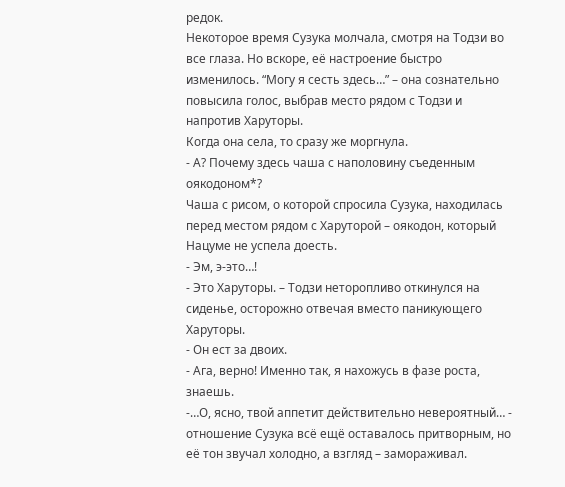редок.
Некоторое время Сузука молчала, смотря на Тодзи во все глаза. Но вскоре, её настроение быстро изменилось. “Могу я сесть здесь…” – она сознательно повысила голос, выбрав место рядом с Тодзи и напротив Харуторы.
Когда она села, то сразу же моргнула.
- А? Почему здесь чаша с наполовину съеденным оякодоном*?
Чаша с рисом, о которой спросила Сузука, находилась перед местом рядом с Харуторой – оякодон, который Нацуме не успела доесть.
- Эм, э-это…!
- Это Харуторы. – Тодзи неторопливо откинулся на сиденье, осторожно отвечая вместо паникующего Харуторы.
- Он ест за двоих.
- Ага, верно! Именно так, я нахожусь в фазе роста, знаешь.
-…О, ясно, твой аппетит действительно невероятный… - отношение Сузука всё ещё оставалось притворным, но её тон звучал холодно, а взгляд – замораживал.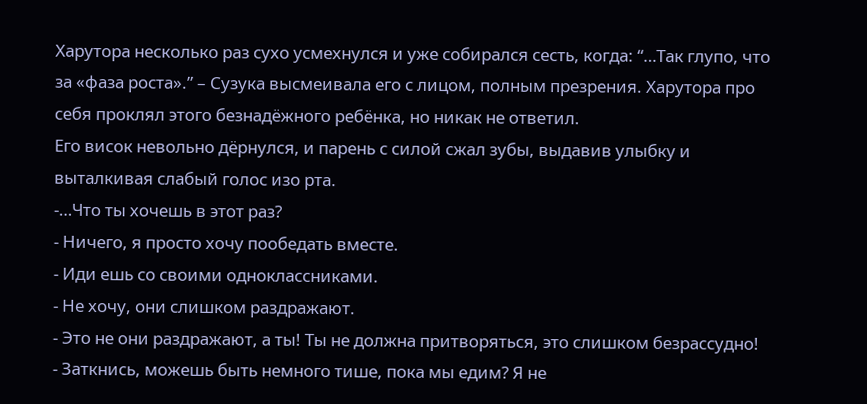Харутора несколько раз сухо усмехнулся и уже собирался сесть, когда: “…Так глупо, что за «фаза роста».” – Сузука высмеивала его с лицом, полным презрения. Харутора про себя проклял этого безнадёжного ребёнка, но никак не ответил.
Его висок невольно дёрнулся, и парень с силой сжал зубы, выдавив улыбку и выталкивая слабый голос изо рта.
-…Что ты хочешь в этот раз?
- Ничего, я просто хочу пообедать вместе.
- Иди ешь со своими одноклассниками.
- Не хочу, они слишком раздражают.
- Это не они раздражают, а ты! Ты не должна притворяться, это слишком безрассудно!
- Заткнись, можешь быть немного тише, пока мы едим? Я не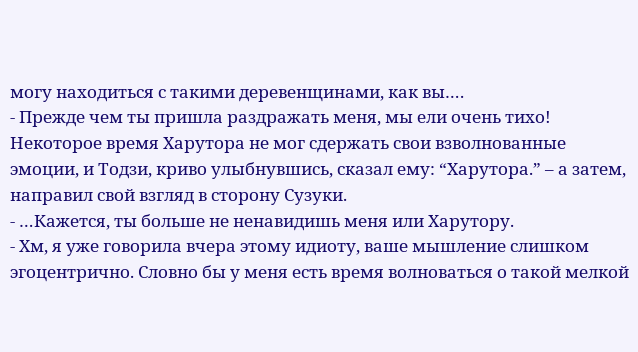могу находиться с такими деревенщинами, как вы….
- Прежде чем ты пришла раздражать меня, мы ели очень тихо!
Некоторое время Харутора не мог сдержать свои взволнованные эмоции, и Тодзи, криво улыбнувшись, сказал ему: “Харутора.” – а затем, направил свой взгляд в сторону Сузуки.
- …Кажется, ты больше не ненавидишь меня или Харутору.
- Хм, я уже говорила вчера этому идиоту, ваше мышление слишком эгоцентрично. Словно бы у меня есть время волноваться о такой мелкой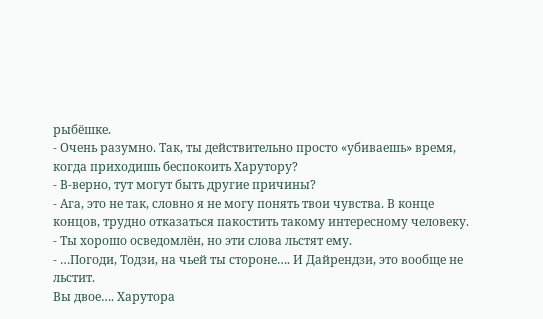рыбёшке.
- Очень разумно. Так, ты действительно просто «убиваешь» время, когда приходишь беспокоить Харутору?
- В-верно, тут могут быть другие причины?
- Ага, это не так, словно я не могу понять твои чувства. В конце концов, трудно отказаться пакостить такому интересному человеку.
- Ты хорошо осведомлён, но эти слова льстят ему.
- …Погоди, Тодзи, на чьей ты стороне…. И Дайрендзи, это вообще не льстит.
Вы двое…. Харутора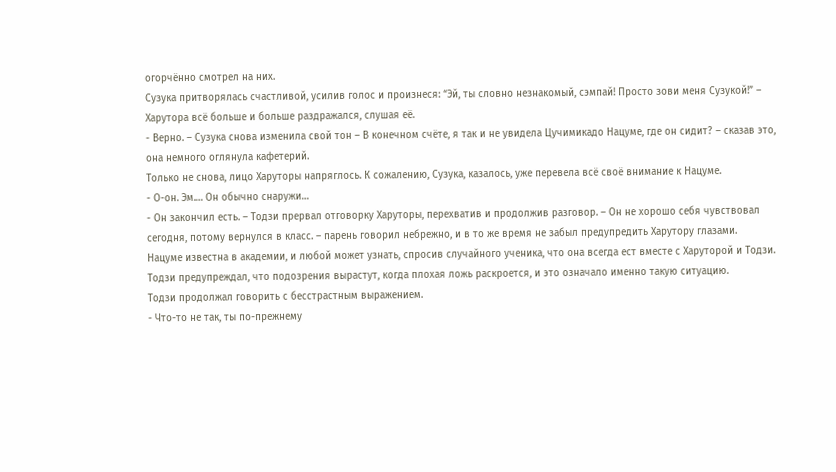огорчённо смотрел на них.
Сузука притворялась счастливой, усилив голос и произнеся: “Эй, ты словно незнакомый, сэмпай! Просто зови меня Сузукой!” – Харутора всё больше и больше раздражался, слушая её.
- Верно. – Сузука снова изменила свой тон – В конечном счёте, я так и не увидела Цучимикадо Нацуме, где он сидит? – сказав это, она немного оглянула кафетерий.
Только не снова, лицо Харуторы напряглось. К сожалению, Сузука, казалось, уже перевела всё своё внимание к Нацуме.
- О-он. Эм.… Он обычно снаружи…
- Он закончил есть. – Тодзи прервал отговорку Харуторы, перехватив и продолжив разговор. – Он не хорошо себя чувствовал сегодня, потому вернулся в класс. – парень говорил небрежно, и в то же время не забыл предупредить Харутору глазами.
Нацуме известна в академии, и любой может узнать, спросив случайного ученика, что она всегда ест вместе с Харуторой и Тодзи. Тодзи предупреждал, что подозрения вырастут, когда плохая ложь раскроется, и это означало именно такую ситуацию.
Тодзи продолжал говорить с бесстрастным выражением.
- Что-то не так, ты по-прежнему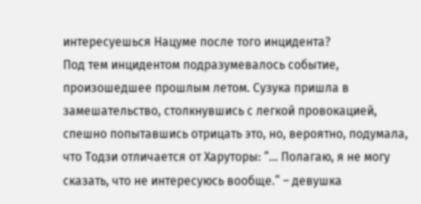интересуешься Нацуме после того инцидента?
Под тем инцидентом подразумевалось событие, произошедшее прошлым летом. Сузука пришла в замешательство, столкнувшись с легкой провокацией, спешно попытавшись отрицать это, но, вероятно, подумала, что Тодзи отличается от Харуторы: “… Полагаю, я не могу сказать, что не интересуюсь вообще.” – девушка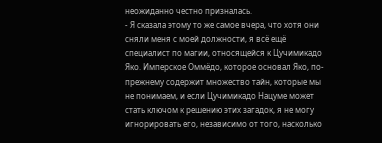неожиданно честно призналась.
- Я сказала этому то же самое вчера, что хотя они сняли меня с моей должности, я всё ещё специалист по магии, относящейся к Цучимикадо Яко. Имперское Оммёдо, которое основал Яко, по-прежнему содержит множество тайн, которые мы не понимаем, и если Цучимикадо Нацуме может стать ключом к решению этих загадок, я не могу игнорировать его, независимо от того, насколько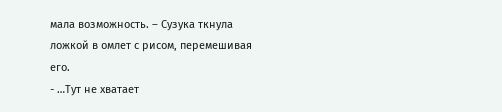мала возможность. – Сузука ткнула ложкой в омлет с рисом, перемешивая его.
- …Тут не хватает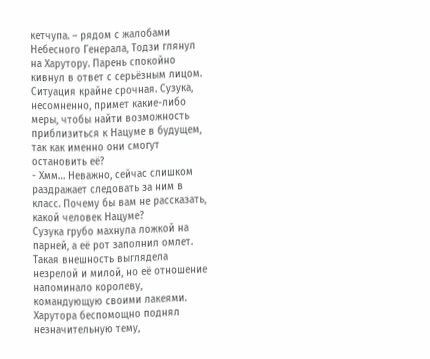кетчупа. – рядом с жалобами Небесного Генерала, Тодзи глянул на Харутору. Парень спокойно кивнул в ответ с серьёзным лицом.
Ситуация крайне срочная. Сузука, несомненно, примет какие-либо меры, чтобы найти возможность приблизиться к Нацуме в будущем, так как именно они смогут остановить её?
- Хмм… Неважно, сейчас слишком раздражает следовать за ним в класс. Почему бы вам не рассказать, какой человек Нацуме?
Сузука грубо махнула ложкой на парней, а её рот заполнил омлет. Такая внешность выглядела незрелой и милой, но её отношение напоминало королеву, командующую своими лакеями. Харутора беспомощно поднял незначительную тему,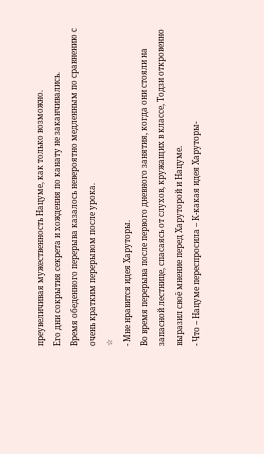преувеличивая мужественность Нацуме, как только возможно.
Его дни сокрытия секрета и хождения по канату не заканчивались.
Время обеденного перерыва казалось невероятно медленным по сравнению с очень кратким перерывом после урока.
☆
- Мне нравится идея Харуторы.
Во время перерыва после первого дневного занятия, когда они стояли на запасной лестнице, спасаясь от слухов, кружащих в классе, Тодзи откровенно выразил своё мнение перед Харуторой и Нацуме.
- Что – Нацуме переспросила – К-какая идея Харуторы-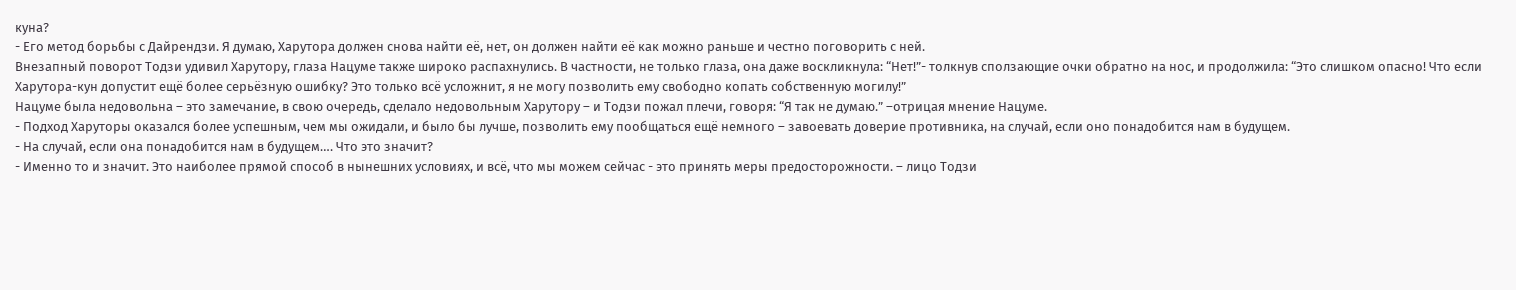куна?
- Его метод борьбы с Дайрендзи. Я думаю, Харутора должен снова найти её, нет, он должен найти её как можно раньше и честно поговорить с ней.
Внезапный поворот Тодзи удивил Харутору, глаза Нацуме также широко распахнулись. В частности, не только глаза, она даже воскликнула: “Нет!”- толкнув сползающие очки обратно на нос, и продолжила: “Это слишком опасно! Что если Харутора-кун допустит ещё более серьёзную ошибку? Это только всё усложнит, я не могу позволить ему свободно копать собственную могилу!”
Нацуме была недовольна – это замечание, в свою очередь, сделало недовольным Харутору – и Тодзи пожал плечи, говоря: “Я так не думаю.” –отрицая мнение Нацуме.
- Подход Харуторы оказался более успешным, чем мы ожидали, и было бы лучше, позволить ему пообщаться ещё немного – завоевать доверие противника, на случай, если оно понадобится нам в будущем.
- На случай, если она понадобится нам в будущем…. Что это значит?
- Именно то и значит. Это наиболее прямой способ в нынешних условиях, и всё, что мы можем сейчас - это принять меры предосторожности. – лицо Тодзи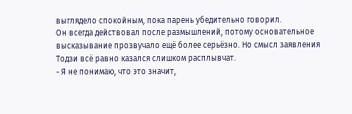выглядело спокойным, пока парень убедительно говорил.
Он всегда действовал после размышлений, потому основательное высказывание прозвучало ещё более серьёзно. Но смысл заявления Тодзи всё равно казался слишком расплывчат.
- Я не понимаю, что это значит,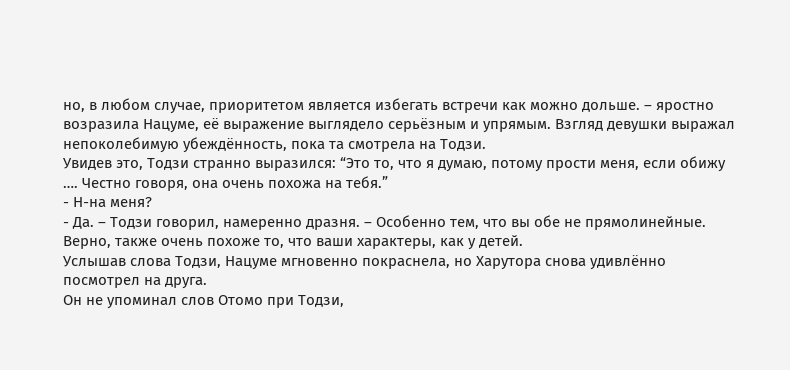но, в любом случае, приоритетом является избегать встречи как можно дольше. – яростно возразила Нацуме, её выражение выглядело серьёзным и упрямым. Взгляд девушки выражал непоколебимую убеждённость, пока та смотрела на Тодзи.
Увидев это, Тодзи странно выразился: “Это то, что я думаю, потому прости меня, если обижу …. Честно говоря, она очень похожа на тебя.”
- Н-на меня?
- Да. – Тодзи говорил, намеренно дразня. – Особенно тем, что вы обе не прямолинейные. Верно, также очень похоже то, что ваши характеры, как у детей.
Услышав слова Тодзи, Нацуме мгновенно покраснела, но Харутора снова удивлённо посмотрел на друга.
Он не упоминал слов Отомо при Тодзи,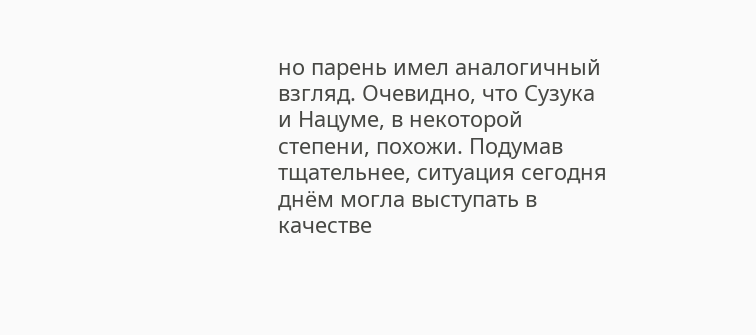но парень имел аналогичный взгляд. Очевидно, что Сузука и Нацуме, в некоторой степени, похожи. Подумав тщательнее, ситуация сегодня днём могла выступать в качестве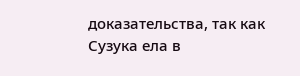доказательства, так как Сузука ела в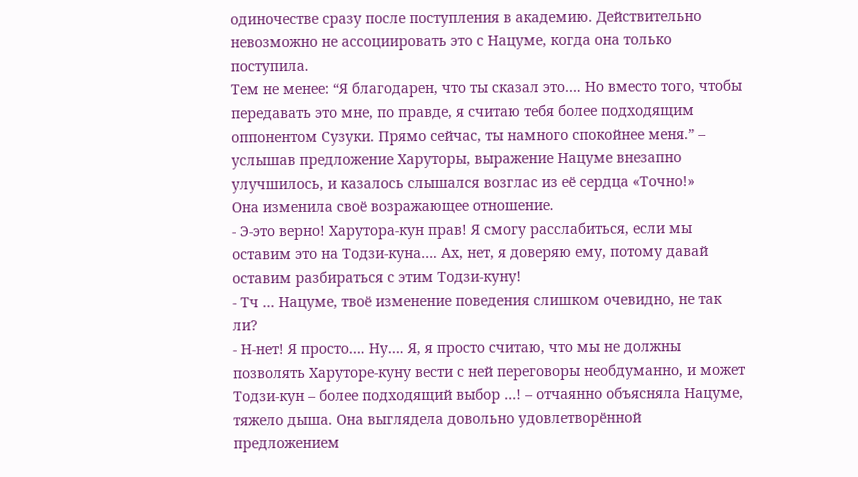одиночестве сразу после поступления в академию. Действительно невозможно не ассоциировать это с Нацуме, когда она только поступила.
Тем не менее: “Я благодарен, что ты сказал это…. Но вместо того, чтобы передавать это мне, по правде, я считаю тебя более подходящим оппонентом Сузуки. Прямо сейчас, ты намного спокойнее меня.” – услышав предложение Харуторы, выражение Нацуме внезапно улучшилось, и казалось слышался возглас из её сердца «Точно!»
Она изменила своё возражающее отношение.
- Э-это верно! Харутора-кун прав! Я смогу расслабиться, если мы оставим это на Тодзи-куна…. Ах, нет, я доверяю ему, потому давай оставим разбираться с этим Тодзи-куну!
- Тч … Нацуме, твоё изменение поведения слишком очевидно, не так ли?
- Н-нет! Я просто…. Ну…. Я, я просто считаю, что мы не должны позволять Харуторе-куну вести с ней переговоры необдуманно, и может Тодзи-кун – более подходящий выбор …! – отчаянно объясняла Нацуме, тяжело дыша. Она выглядела довольно удовлетворённой предложением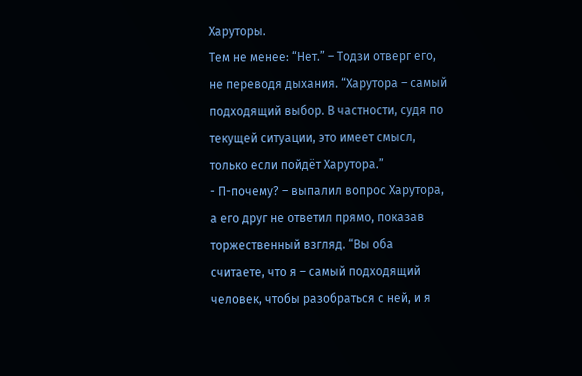Харуторы.
Тем не менее: “Нет.” – Тодзи отверг его, не переводя дыхания. “Харутора – самый подходящий выбор. В частности, судя по текущей ситуации, это имеет смысл, только если пойдёт Харутора.”
- П-почему? – выпалил вопрос Харутора, а его друг не ответил прямо, показав торжественный взгляд. “Вы оба считаете, что я – самый подходящий человек, чтобы разобраться с ней, и я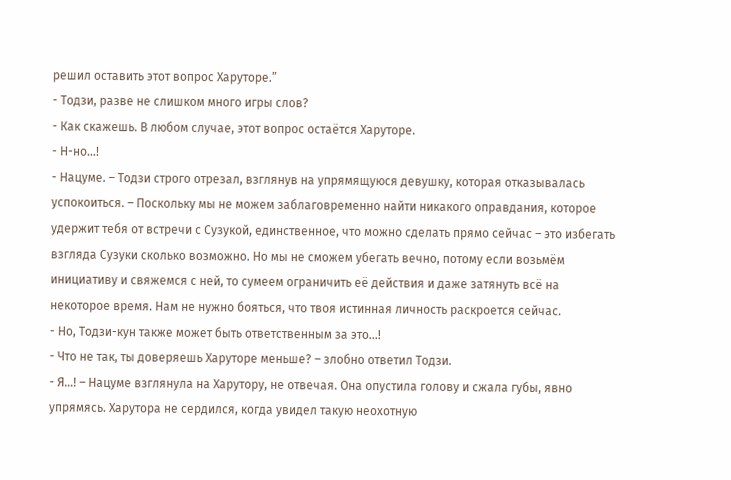решил оставить этот вопрос Харуторе.”
- Тодзи, разве не слишком много игры слов?
- Как скажешь. В любом случае, этот вопрос остаётся Харуторе.
- Н-но…!
- Нацуме. – Тодзи строго отрезал, взглянув на упрямящуюся девушку, которая отказывалась успокоиться. – Поскольку мы не можем заблаговременно найти никакого оправдания, которое удержит тебя от встречи с Сузукой, единственное, что можно сделать прямо сейчас – это избегать взгляда Сузуки сколько возможно. Но мы не сможем убегать вечно, потому если возьмём инициативу и свяжемся с ней, то сумеем ограничить её действия и даже затянуть всё на некоторое время. Нам не нужно бояться, что твоя истинная личность раскроется сейчас.
- Но, Тодзи-кун также может быть ответственным за это…!
- Что не так, ты доверяешь Харуторе меньше? – злобно ответил Тодзи.
- Я…! – Нацуме взглянула на Харутору, не отвечая. Она опустила голову и сжала губы, явно упрямясь. Харутора не сердился, когда увидел такую неохотную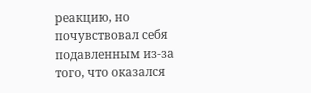реакцию, но почувствовал себя подавленным из-за того, что оказался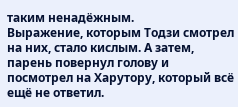таким ненадёжным.
Выражение, которым Тодзи смотрел на них, стало кислым. А затем, парень повернул голову и посмотрел на Харутору, который всё ещё не ответил.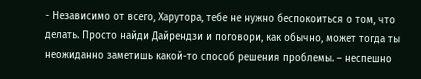- Независимо от всего, Харутора, тебе не нужно беспокоиться о том, что делать. Просто найди Дайрендзи и поговори, как обычно, может тогда ты неожиданно заметишь какой-то способ решения проблемы. – неспешно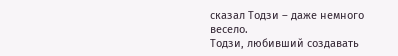сказал Тодзи – даже немного весело.
Тодзи, любивший создавать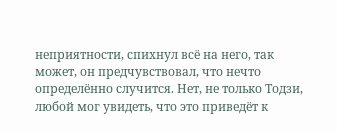неприятности, спихнул всё на него, так может, он предчувствовал, что нечто определённо случится. Нет, не только Тодзи, любой мог увидеть, что это приведёт к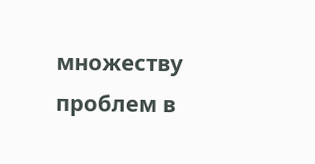множеству проблем в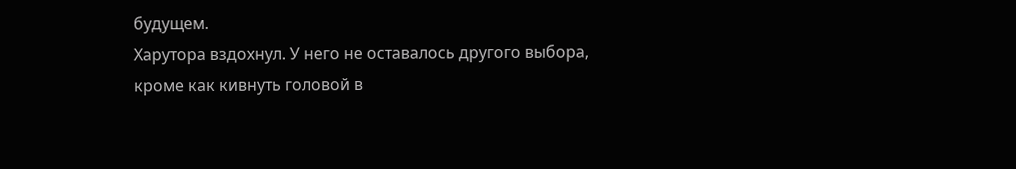будущем.
Харутора вздохнул. У него не оставалось другого выбора, кроме как кивнуть головой в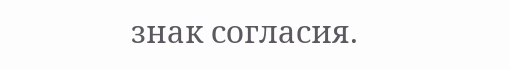знак согласия.